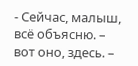- Сейчас, малыш, всё объясню. – вот оно, здесь. –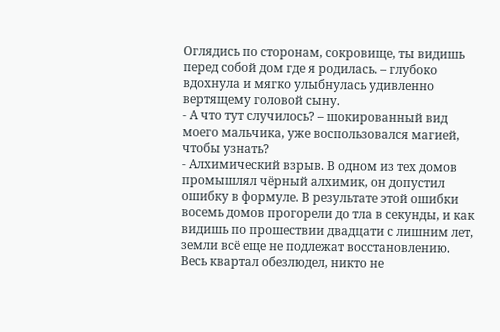Оглядись по сторонам, сокровище, ты видишь перед собой дом где я родилась. – глубоко вдохнула и мягко улыбнулась удивленно вертящему головой сыну.
- А что тут случилось? – шокированный вид моего мальчика, уже воспользовался магией, чтобы узнать?
- Алхимический взрыв. В одном из тех домов промышлял чёрный алхимик, он допустил ошибку в формуле. В результате этой ошибки восемь домов прогорели до тла в секунды, и как видишь по прошествии двадцати с лишним лет, земли всё еще не подлежат восстановлению. Весь квартал обезлюдел, никто не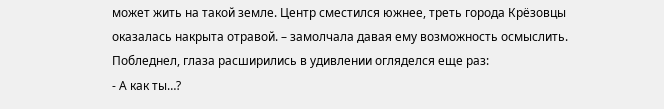может жить на такой земле. Центр сместился южнее, треть города Крёзовцы оказалась накрыта отравой. – замолчала давая ему возможность осмыслить.
Побледнел, глаза расширились в удивлении огляделся еще раз:
- А как ты…?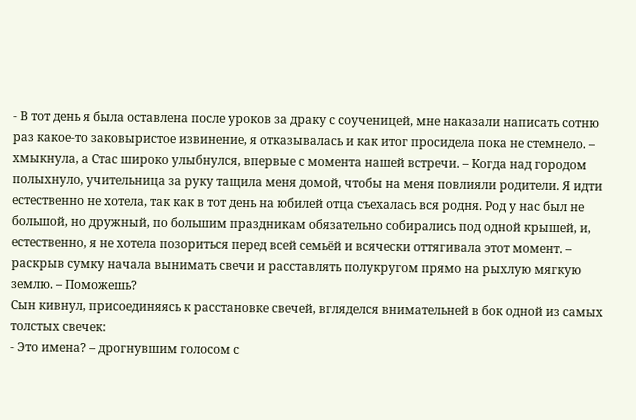- В тот день я была оставлена после уроков за драку с соученицей, мне наказали написать сотню раз какое-то заковыристое извинение, я отказывалась и как итог просидела пока не стемнело. – хмыкнула, а Стас широко улыбнулся, впервые с момента нашей встречи. – Когда над городом полыхнуло, учительница за руку тащила меня домой, чтобы на меня повлияли родители. Я идти естественно не хотела, так как в тот день на юбилей отца съехалась вся родня. Род у нас был не большой, но дружный, по большим праздникам обязательно собирались под одной крышей, и, естественно, я не хотела позориться перед всей семьёй и всячески оттягивала этот момент. – раскрыв сумку начала вынимать свечи и расставлять полукругом прямо на рыхлую мягкую землю. – Поможешь?
Сын кивнул, присоединяясь к расстановке свечей, вгляделся внимательней в бок одной из самых толстых свечек:
- Это имена? – дрогнувшим голосом с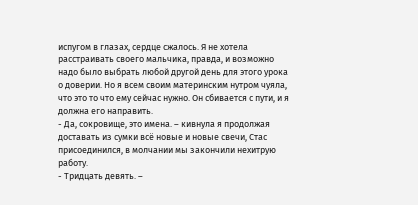испугом в глазах, сердце сжалось. Я не хотела расстраивать своего мальчика, правда, и возможно надо было выбрать любой другой день для этого урока о доверии. Но я всем своим материнским нутром чуяла, что это то что ему сейчас нужно. Он сбивается с пути, и я должна его направить.
- Да, сокровище, это имена. – кивнула я продолжая доставать из сумки всё новые и новые свечи, Стас присоединился, в молчании мы закончили нехитрую работу.
- Тридцать девять. –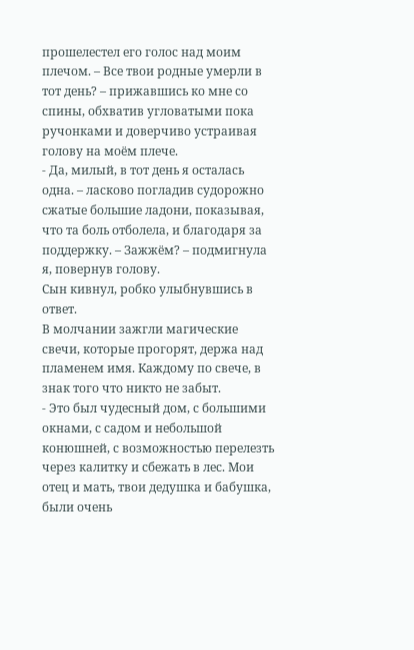прошелестел его голос над моим плечом. – Все твои родные умерли в тот день? – прижавшись ко мне со спины, обхватив угловатыми пока ручонками и доверчиво устраивая голову на моём плече.
- Да, милый, в тот день я осталась одна. – ласково погладив судорожно сжатые большие ладони, показывая, что та боль отболела, и благодаря за поддержку. – Зажжём? – подмигнула я, повернув голову.
Сын кивнул, робко улыбнувшись в ответ.
В молчании зажгли магические свечи, которые прогорят, держа над пламенем имя. Каждому по свече, в знак того что никто не забыт.
- Это был чудесный дом, с большими окнами, с садом и небольшой конюшней, с возможностью перелезть через калитку и сбежать в лес. Мои отец и мать, твои дедушка и бабушка, были очень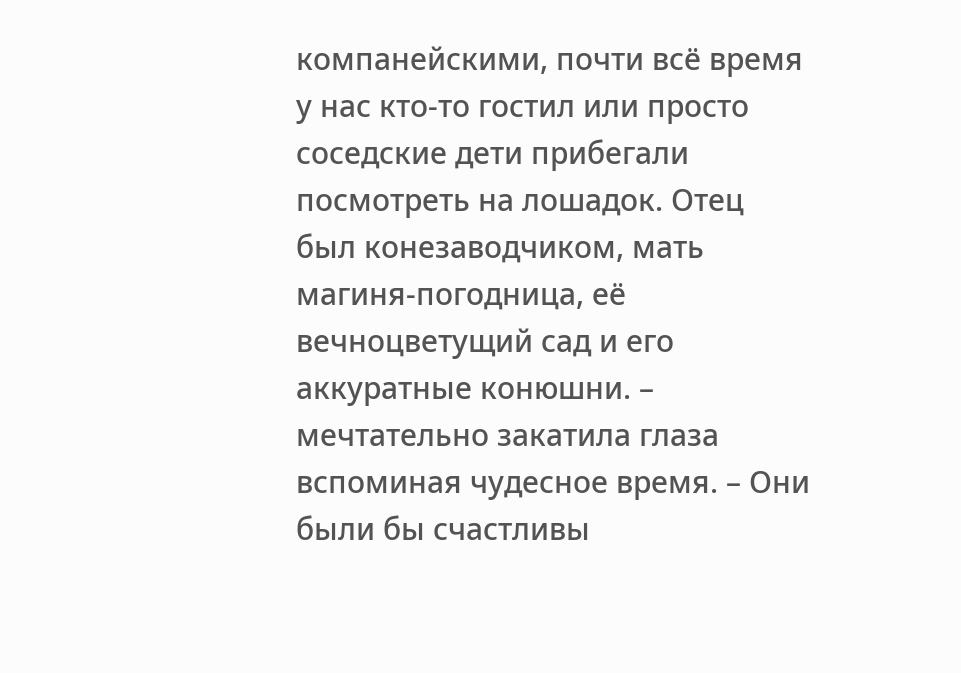компанейскими, почти всё время у нас кто-то гостил или просто соседские дети прибегали посмотреть на лошадок. Отец был конезаводчиком, мать магиня-погодница, её вечноцветущий сад и его аккуратные конюшни. – мечтательно закатила глаза вспоминая чудесное время. – Они были бы счастливы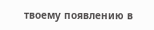твоему появлению в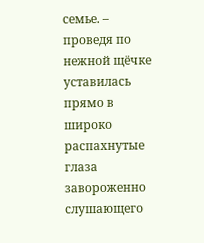семье. – проведя по нежной щёчке уставилась прямо в широко распахнутые глаза завороженно слушающего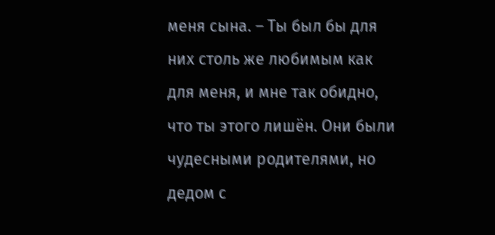меня сына. – Ты был бы для них столь же любимым как для меня, и мне так обидно, что ты этого лишён. Они были чудесными родителями, но дедом с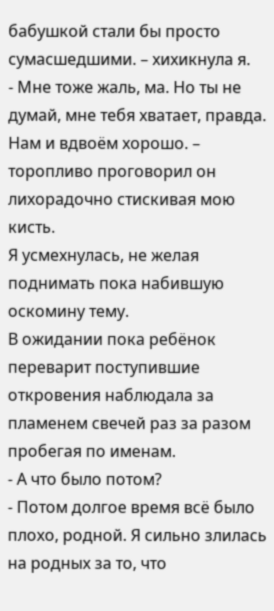бабушкой стали бы просто сумасшедшими. – хихикнула я.
- Мне тоже жаль, ма. Но ты не думай, мне тебя хватает, правда. Нам и вдвоём хорошо. – торопливо проговорил он лихорадочно стискивая мою кисть.
Я усмехнулась, не желая поднимать пока набившую оскомину тему.
В ожидании пока ребёнок переварит поступившие откровения наблюдала за пламенем свечей раз за разом пробегая по именам.
- А что было потом?
- Потом долгое время всё было плохо, родной. Я сильно злилась на родных за то, что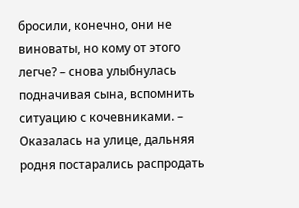бросили, конечно, они не виноваты, но кому от этого легче? – снова улыбнулась подначивая сына, вспомнить ситуацию с кочевниками. – Оказалась на улице, дальняя родня постарались распродать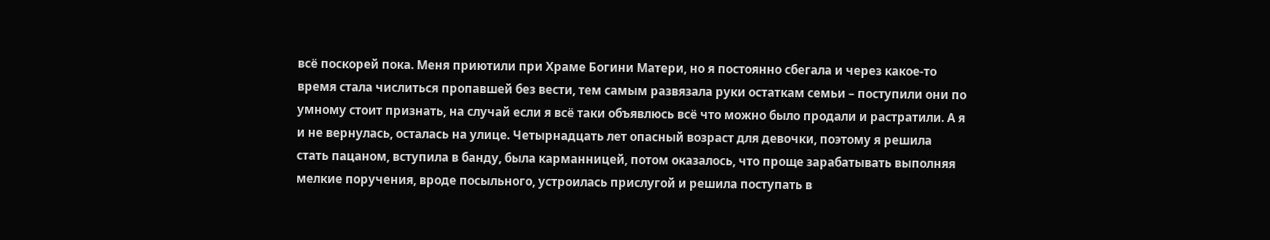всё поскорей пока. Меня приютили при Храме Богини Матери, но я постоянно сбегала и через какое-то время стала числиться пропавшей без вести, тем самым развязала руки остаткам семьи – поступили они по умному стоит признать, на случай если я всё таки объявлюсь всё что можно было продали и растратили. А я и не вернулась, осталась на улице. Четырнадцать лет опасный возраст для девочки, поэтому я решила стать пацаном, вступила в банду, была карманницей, потом оказалось, что проще зарабатывать выполняя мелкие поручения, вроде посыльного, устроилась прислугой и решила поступать в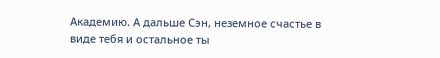Академию. А дальше Сэн, неземное счастье в виде тебя и остальное ты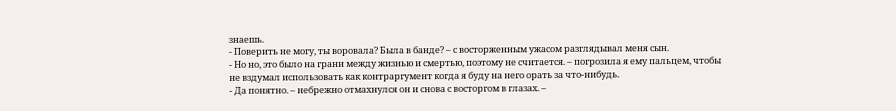знаешь.
- Поверить не могу, ты воровала? Была в банде? – с восторженным ужасом разглядывал меня сын.
- Но но, это было на грани между жизнью и смертью, поэтому не считается. – погрозила я ему пальцем, чтобы не вздумал использовать как контраргумент когда я буду на него орать за что-нибудь.
- Да понятно. – небрежно отмахнулся он и снова с восторгом в глазах. –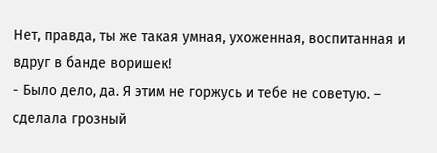Нет, правда, ты же такая умная, ухоженная, воспитанная и вдруг в банде воришек!
- Было дело, да. Я этим не горжусь и тебе не советую. – сделала грозный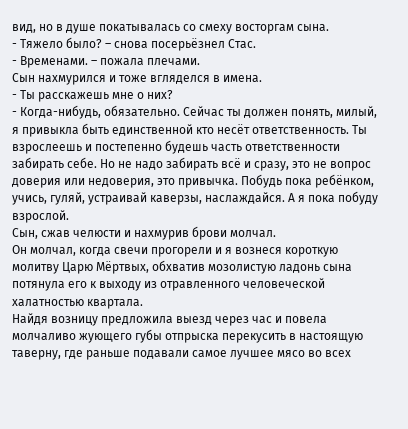вид, но в душе покатывалась со смеху восторгам сына.
- Тяжело было? – снова посерьёзнел Стас.
- Временами. – пожала плечами.
Сын нахмурился и тоже вгляделся в имена.
- Ты расскажешь мне о них?
- Когда-нибудь, обязательно. Сейчас ты должен понять, милый, я привыкла быть единственной кто несёт ответственность. Ты взрослеешь и постепенно будешь часть ответственности забирать себе. Но не надо забирать всё и сразу, это не вопрос доверия или недоверия, это привычка. Побудь пока ребёнком, учись, гуляй, устраивай каверзы, наслаждайся. А я пока побуду взрослой.
Сын, сжав челюсти и нахмурив брови молчал.
Он молчал, когда свечи прогорели и я вознеся короткую молитву Царю Мёртвых, обхватив мозолистую ладонь сына потянула его к выходу из отравленного человеческой халатностью квартала.
Найдя возницу предложила выезд через час и повела молчаливо жующего губы отпрыска перекусить в настоящую таверну, где раньше подавали самое лучшее мясо во всех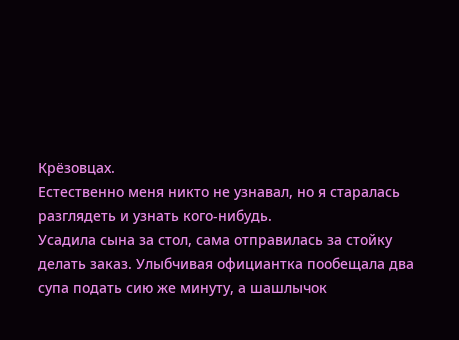Крёзовцах.
Естественно меня никто не узнавал, но я старалась разглядеть и узнать кого-нибудь.
Усадила сына за стол, сама отправилась за стойку делать заказ. Улыбчивая официантка пообещала два супа подать сию же минуту, а шашлычок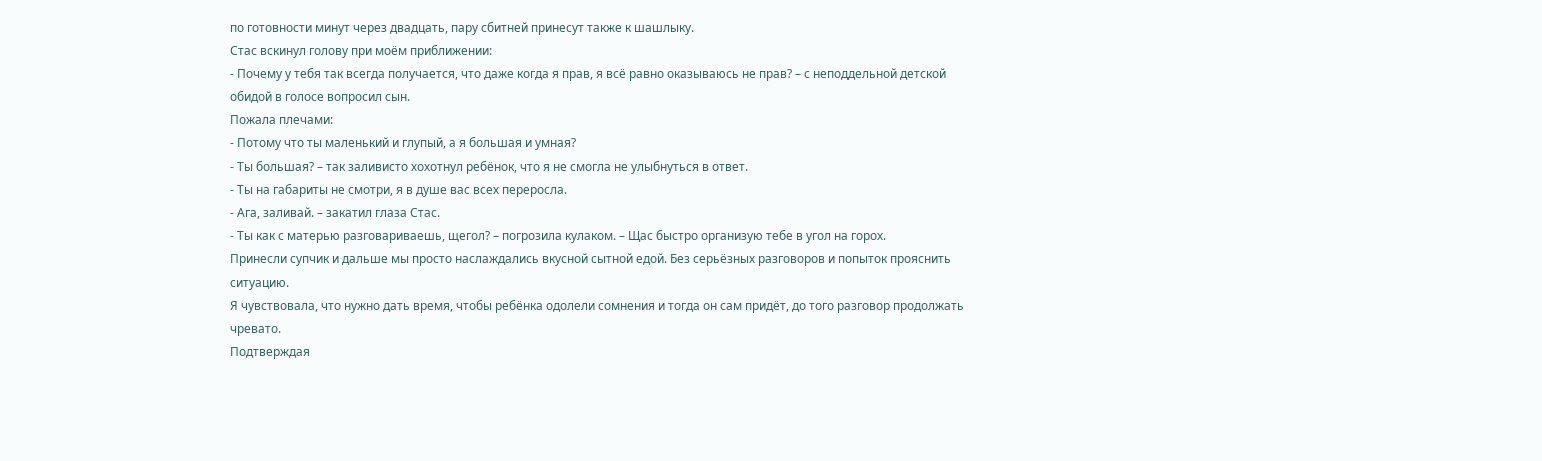по готовности минут через двадцать, пару сбитней принесут также к шашлыку.
Стас вскинул голову при моём приближении:
- Почему у тебя так всегда получается, что даже когда я прав, я всё равно оказываюсь не прав? – с неподдельной детской обидой в голосе вопросил сын.
Пожала плечами:
- Потому что ты маленький и глупый, а я большая и умная?
- Ты большая? – так заливисто хохотнул ребёнок, что я не смогла не улыбнуться в ответ.
- Ты на габариты не смотри, я в душе вас всех переросла.
- Ага, заливай. – закатил глаза Стас.
- Ты как с матерью разговариваешь, щегол? – погрозила кулаком. – Щас быстро организую тебе в угол на горох.
Принесли супчик и дальше мы просто наслаждались вкусной сытной едой. Без серьёзных разговоров и попыток прояснить ситуацию.
Я чувствовала, что нужно дать время, чтобы ребёнка одолели сомнения и тогда он сам придёт, до того разговор продолжать чревато.
Подтверждая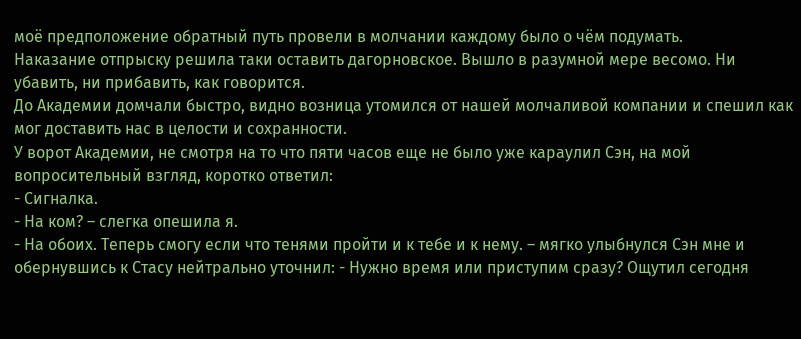моё предположение обратный путь провели в молчании каждому было о чём подумать.
Наказание отпрыску решила таки оставить дагорновское. Вышло в разумной мере весомо. Ни убавить, ни прибавить, как говорится.
До Академии домчали быстро, видно возница утомился от нашей молчаливой компании и спешил как мог доставить нас в целости и сохранности.
У ворот Академии, не смотря на то что пяти часов еще не было уже караулил Сэн, на мой вопросительный взгляд, коротко ответил:
- Сигналка.
- На ком? – слегка опешила я.
- На обоих. Теперь смогу если что тенями пройти и к тебе и к нему. – мягко улыбнулся Сэн мне и обернувшись к Стасу нейтрально уточнил: - Нужно время или приступим сразу? Ощутил сегодня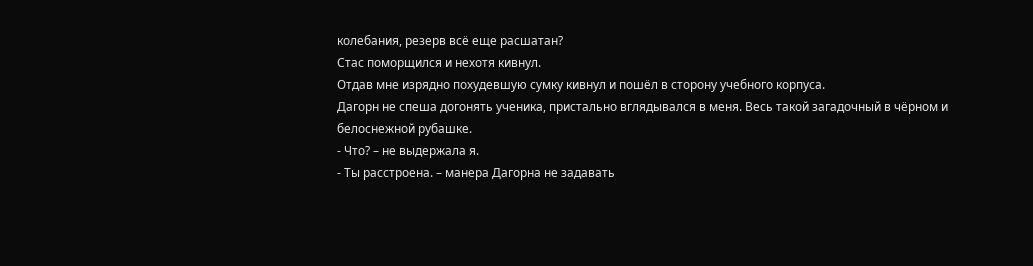колебания, резерв всё еще расшатан?
Стас поморщился и нехотя кивнул.
Отдав мне изрядно похудевшую сумку кивнул и пошёл в сторону учебного корпуса.
Дагорн не спеша догонять ученика, пристально вглядывался в меня. Весь такой загадочный в чёрном и белоснежной рубашке.
- Что? – не выдержала я.
- Ты расстроена. – манера Дагорна не задавать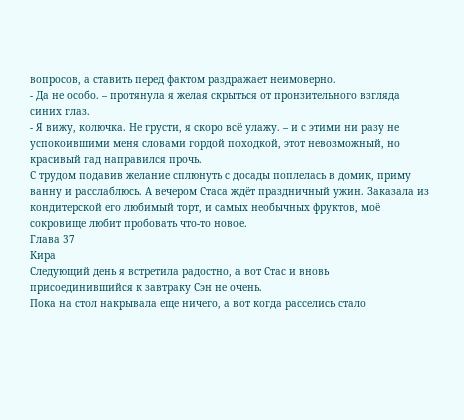вопросов, а ставить перед фактом раздражает неимоверно.
- Да не особо. – протянула я желая скрыться от пронзительного взгляда синих глаз.
- Я вижу, колючка. Не грусти, я скоро всё улажу. – и с этими ни разу не успокоившими меня словами гордой походкой, этот невозможный, но красивый гад направился прочь.
С трудом подавив желание сплюнуть с досады поплелась в домик, приму ванну и расслаблюсь. А вечером Стаса ждёт праздничный ужин. Заказала из кондитерской его любимый торт, и самых необычных фруктов, моё сокровище любит пробовать что-то новое.
Глава 37
Кира
Следующий день я встретила радостно, а вот Стас и вновь присоединившийся к завтраку Сэн не очень.
Пока на стол накрывала еще ничего, а вот когда расселись стало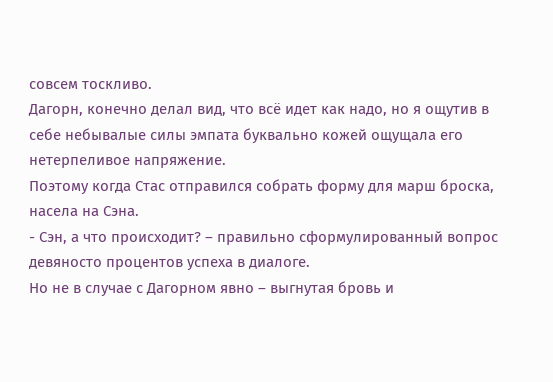совсем тоскливо.
Дагорн, конечно делал вид, что всё идет как надо, но я ощутив в себе небывалые силы эмпата буквально кожей ощущала его нетерпеливое напряжение.
Поэтому когда Стас отправился собрать форму для марш броска, насела на Сэна.
- Сэн, а что происходит? – правильно сформулированный вопрос девяносто процентов успеха в диалоге.
Но не в случае с Дагорном явно – выгнутая бровь и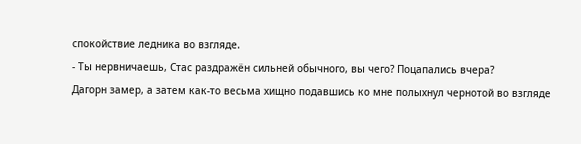спокойствие ледника во взгляде.
- Ты нервничаешь, Стас раздражён сильней обычного, вы чего? Поцапались вчера?
Дагорн замер, а затем как-то весьма хищно подавшись ко мне полыхнул чернотой во взгляде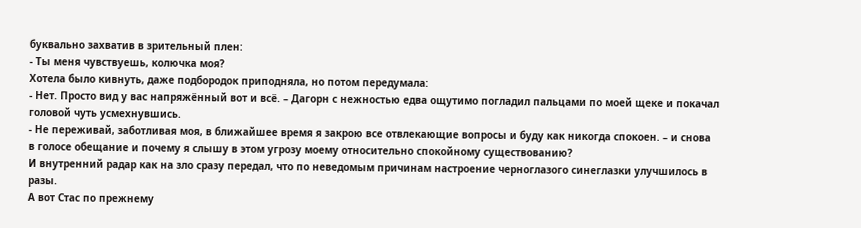буквально захватив в зрительный плен:
- Ты меня чувствуешь, колючка моя?
Хотела было кивнуть, даже подбородок приподняла, но потом передумала:
- Нет. Просто вид у вас напряжённый вот и всё. – Дагорн с нежностью едва ощутимо погладил пальцами по моей щеке и покачал головой чуть усмехнувшись.
- Не переживай, заботливая моя, в ближайшее время я закрою все отвлекающие вопросы и буду как никогда спокоен. – и снова в голосе обещание и почему я слышу в этом угрозу моему относительно спокойному существованию?
И внутренний радар как на зло сразу передал, что по неведомым причинам настроение черноглазого синеглазки улучшилось в разы.
А вот Стас по прежнему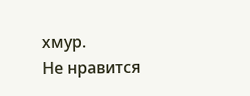хмур.
Не нравится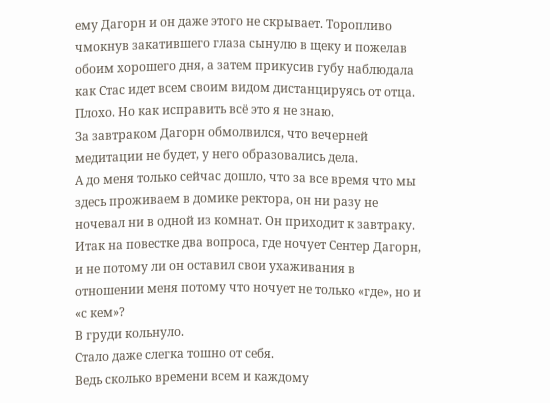ему Дагорн и он даже этого не скрывает. Торопливо чмокнув закатившего глаза сынулю в щеку и пожелав обоим хорошего дня, а затем прикусив губу наблюдала как Стас идет всем своим видом дистанцируясь от отца.
Плохо. Но как исправить всё это я не знаю.
За завтраком Дагорн обмолвился, что вечерней медитации не будет, у него образовались дела.
А до меня только сейчас дошло, что за все время что мы здесь проживаем в домике ректора, он ни разу не ночевал ни в одной из комнат. Он приходит к завтраку.
Итак на повестке два вопроса, где ночует Сентер Дагорн, и не потому ли он оставил свои ухаживания в отношении меня потому что ночует не только «где», но и «с кем»?
В груди кольнуло.
Стало даже слегка тошно от себя.
Ведь сколько времени всем и каждому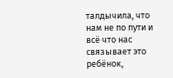талдычила, что нам не по пути и всё что нас связывает это ребёнок,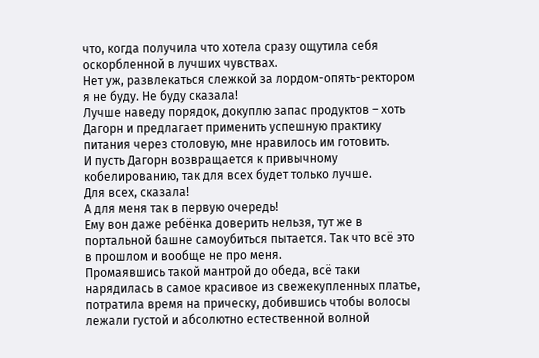что, когда получила что хотела сразу ощутила себя оскорбленной в лучших чувствах.
Нет уж, развлекаться слежкой за лордом-опять-ректором я не буду. Не буду сказала!
Лучше наведу порядок, докуплю запас продуктов – хоть Дагорн и предлагает применить успешную практику питания через столовую, мне нравилось им готовить.
И пусть Дагорн возвращается к привычному кобелированию, так для всех будет только лучше.
Для всех, сказала!
А для меня так в первую очередь!
Ему вон даже ребёнка доверить нельзя, тут же в портальной башне самоубиться пытается. Так что всё это в прошлом и вообще не про меня.
Промаявшись такой мантрой до обеда, всё таки нарядилась в самое красивое из свежекупленных платье, потратила время на прическу, добившись чтобы волосы лежали густой и абсолютно естественной волной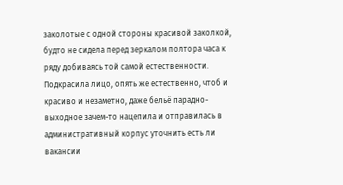заколотые с одной стороны красивой заколкой, будто не сидела перед зеркалом полтора часа к ряду добиваясь той самой естественности. Подкрасила лицо, опять же естественно, чтоб и красиво и незаметно, даже бельё парадно-выходное зачем-то нацепила и отправилась в административный корпус уточнить есть ли вакансии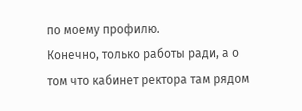по моему профилю.
Конечно, только работы ради, а о том что кабинет ректора там рядом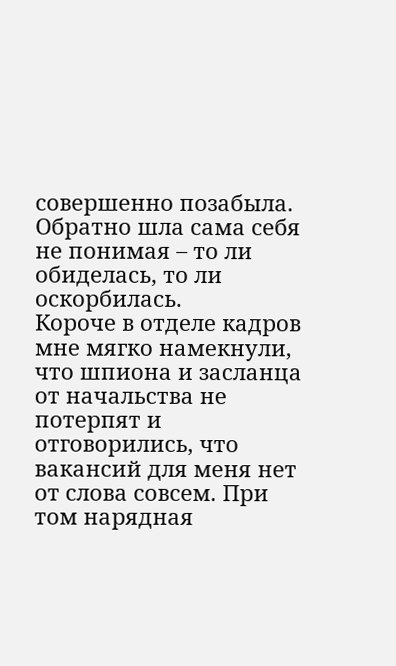совершенно позабыла.
Обратно шла сама себя не понимая – то ли обиделась, то ли оскорбилась.
Короче в отделе кадров мне мягко намекнули, что шпиона и засланца от начальства не потерпят и отговорились, что вакансий для меня нет от слова совсем. При том нарядная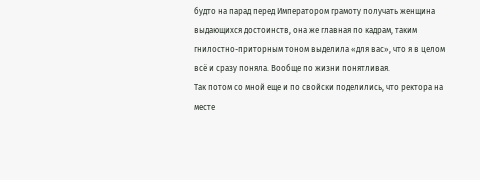будто на парад перед Императором грамоту получать женщина выдающихся достоинств, она же главная по кадрам, таким гнилостно-приторным тоном выделила «для вас», что я в целом всё и сразу поняла. Вообще по жизни понятливая.
Так потом со мной еще и по свойски поделились, что ректора на месте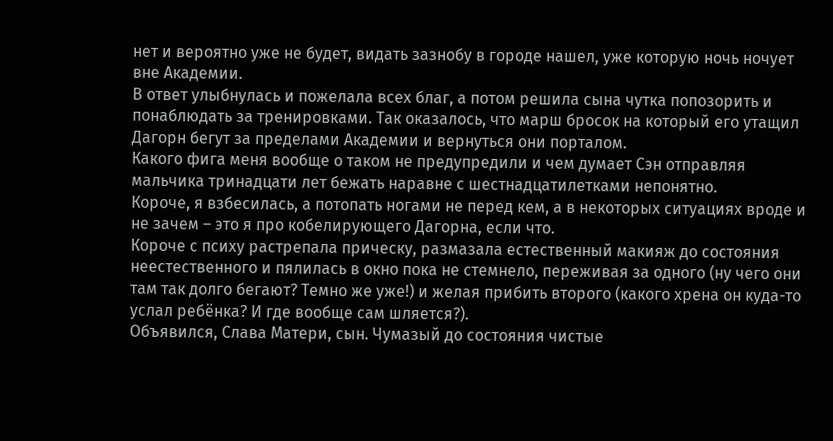нет и вероятно уже не будет, видать зазнобу в городе нашел, уже которую ночь ночует вне Академии.
В ответ улыбнулась и пожелала всех благ, а потом решила сына чутка попозорить и понаблюдать за тренировками. Так оказалось, что марш бросок на который его утащил Дагорн бегут за пределами Академии и вернуться они порталом.
Какого фига меня вообще о таком не предупредили и чем думает Сэн отправляя мальчика тринадцати лет бежать наравне с шестнадцатилетками непонятно.
Короче, я взбесилась, а потопать ногами не перед кем, а в некоторых ситуациях вроде и не зачем – это я про кобелирующего Дагорна, если что.
Короче с психу растрепала прическу, размазала естественный макияж до состояния неестественного и пялилась в окно пока не стемнело, переживая за одного (ну чего они там так долго бегают? Темно же уже!) и желая прибить второго (какого хрена он куда-то услал ребёнка? И где вообще сам шляется?).
Объявился, Слава Матери, сын. Чумазый до состояния чистые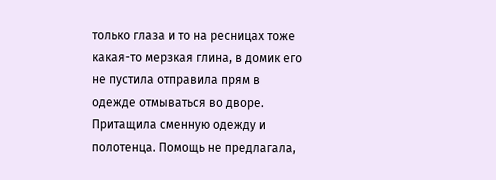только глаза и то на ресницах тоже какая-то мерзкая глина, в домик его не пустила отправила прям в одежде отмываться во дворе.
Притащила сменную одежду и полотенца. Помощь не предлагала,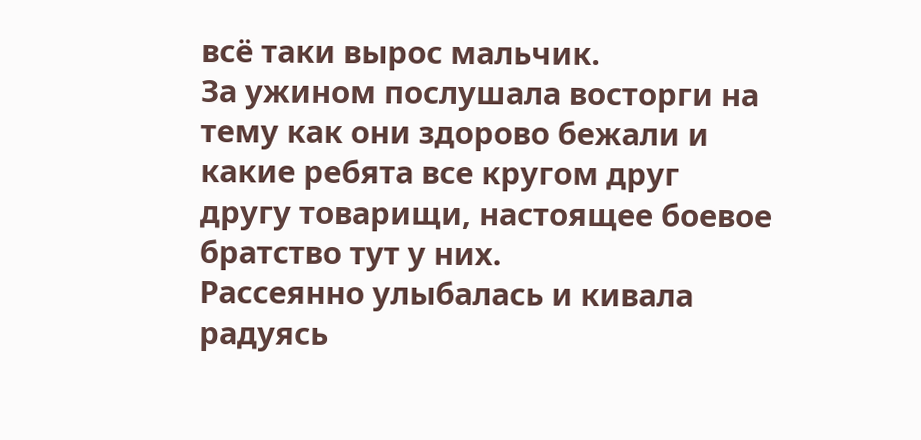всё таки вырос мальчик.
За ужином послушала восторги на тему как они здорово бежали и какие ребята все кругом друг другу товарищи, настоящее боевое братство тут у них.
Рассеянно улыбалась и кивала радуясь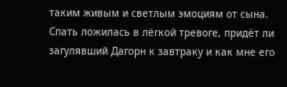таким живым и светлым эмоциям от сына.
Спать ложилась в лёгкой тревоге, придёт ли загулявший Дагорн к завтраку и как мне его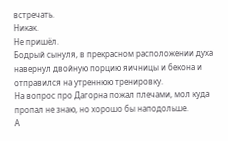встречать.
Никак.
Не пришёл.
Бодрый сынуля, в прекрасном расположении духа навернул двойную порцию яичницы и бекона и отправился на утреннюю тренировку.
На вопрос про Дагорна пожал плечами, мол куда пропал не знаю, но хорошо бы наподольше.
А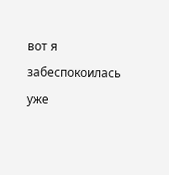вот я забеспокоилась уже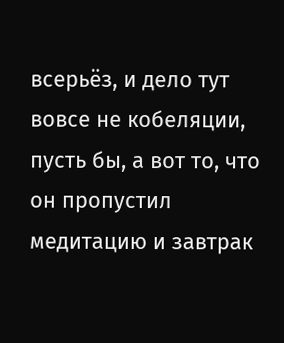всерьёз, и дело тут вовсе не кобеляции, пусть бы, а вот то, что он пропустил медитацию и завтрак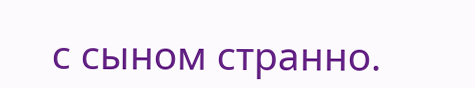с сыном странно.